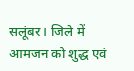सलूंबर। जिले में आमजन को शुद्ध एवं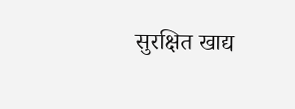सुरक्षित खाद्य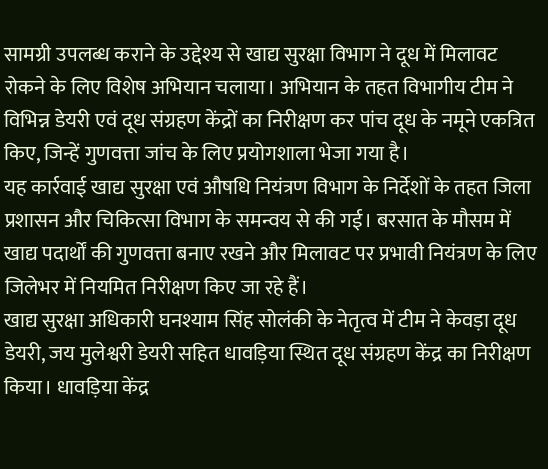सामग्री उपलब्ध कराने के उद्देश्य से खाद्य सुरक्षा विभाग ने दूध में मिलावट रोकने के लिए विशेष अभियान चलाया। अभियान के तहत विभागीय टीम ने विभिन्न डेयरी एवं दूध संग्रहण केंद्रों का निरीक्षण कर पांच दूध के नमूने एकत्रित किए, जिन्हें गुणवत्ता जांच के लिए प्रयोगशाला भेजा गया है।
यह कार्रवाई खाद्य सुरक्षा एवं औषधि नियंत्रण विभाग के निर्देशों के तहत जिला प्रशासन और चिकित्सा विभाग के समन्वय से की गई। बरसात के मौसम में खाद्य पदार्थों की गुणवत्ता बनाए रखने और मिलावट पर प्रभावी नियंत्रण के लिए जिलेभर में नियमित निरीक्षण किए जा रहे हैं।
खाद्य सुरक्षा अधिकारी घनश्याम सिंह सोलंकी के नेतृत्व में टीम ने केवड़ा दूध डेयरी, जय मुलेश्वरी डेयरी सहित धावड़िया स्थित दूध संग्रहण केंद्र का निरीक्षण किया। धावड़िया केंद्र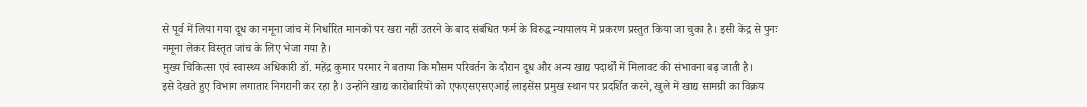से पूर्व में लिया गया दूध का नमूना जांच में निर्धारित मानकों पर खरा नहीं उतरने के बाद संबंधित फर्म के विरुद्ध न्यायालय में प्रकरण प्रस्तुत किया जा चुका है। इसी केंद्र से पुनः नमूना लेकर विस्तृत जांच के लिए भेजा गया है।
मुख्य चिकित्सा एवं स्वास्थ्य अधिकारी डॉ. महेंद्र कुमार परमार ने बताया कि मौसम परिवर्तन के दौरान दूध और अन्य खाद्य पदार्थों में मिलावट की संभावना बढ़ जाती है।
इसे देखते हुए विभाग लगातार निगरानी कर रहा है। उन्होंने खाद्य कारोबारियों को एफएसएसएआई लाइसेंस प्रमुख स्थान पर प्रदर्शित करने, खुले में खाद्य सामग्री का विक्रय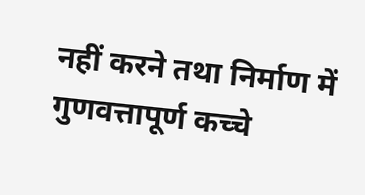नहीं करने तथा निर्माण में गुणवत्तापूर्ण कच्चे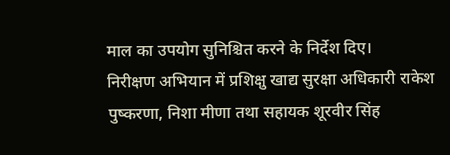माल का उपयोग सुनिश्चित करने के निर्देश दिए।
निरीक्षण अभियान में प्रशिक्षु खाद्य सुरक्षा अधिकारी राकेश पुष्करणा, निशा मीणा तथा सहायक शूरवीर सिंह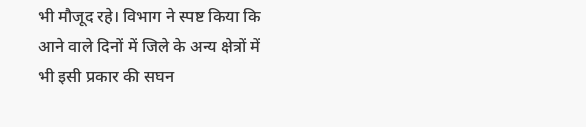भी मौजूद रहे। विभाग ने स्पष्ट किया कि आने वाले दिनों में जिले के अन्य क्षेत्रों में भी इसी प्रकार की सघन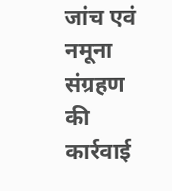जांच एवं नमूना संग्रहण की कार्रवाई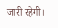जारी रहेगी।